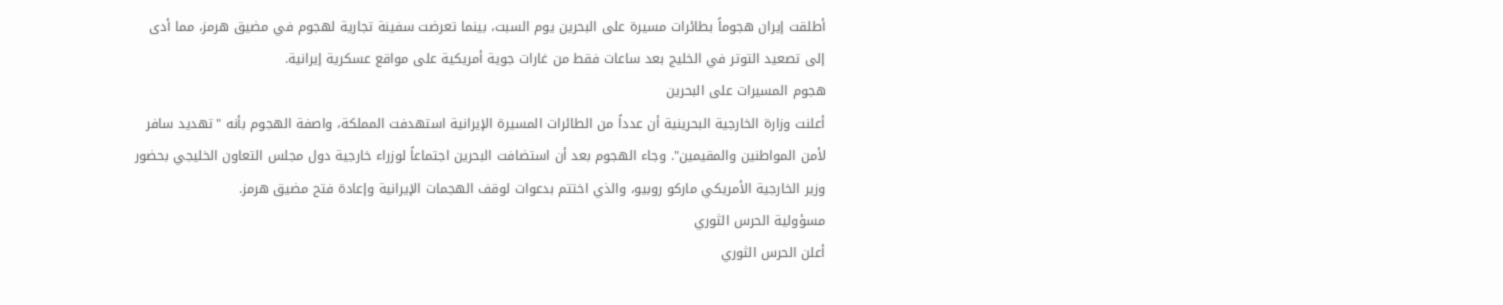أطلقت إيران هجوماً بطائرات مسيرة على البحرين يوم السبت، بينما تعرضت سفينة تجارية لهجوم في مضيق هرمز، مما أدى إلى تصعيد التوتر في الخليج بعد ساعات فقط من غارات جوية أمريكية على مواقع عسكرية إيرانية.
هجوم المسيرات على البحرين
أعلنت وزارة الخارجية البحرينية أن عدداً من الطائرات المسيرة الإيرانية استهدفت المملكة، واصفة الهجوم بأنه "تهديد سافر لأمن المواطنين والمقيمين". وجاء الهجوم بعد أن استضافت البحرين اجتماعاً لوزراء خارجية دول مجلس التعاون الخليجي بحضور وزير الخارجية الأمريكي ماركو روبيو، والذي اختتم بدعوات لوقف الهجمات الإيرانية وإعادة فتح مضيق هرمز.
مسؤولية الحرس الثوري
أعلن الحرس الثوري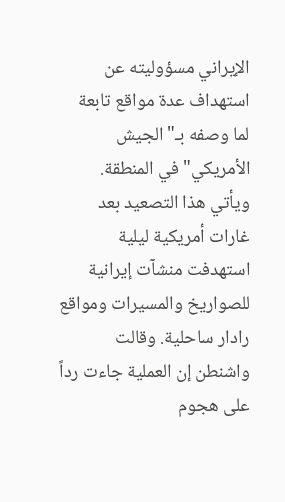الإيراني مسؤوليته عن استهداف عدة مواقع تابعة لما وصفه بـ"الجيش الأمريكي" في المنطقة. ويأتي هذا التصعيد بعد غارات أمريكية ليلية استهدفت منشآت إيرانية للصواريخ والمسيرات ومواقع رادار ساحلية. وقالت واشنطن إن العملية جاءت رداً على هجوم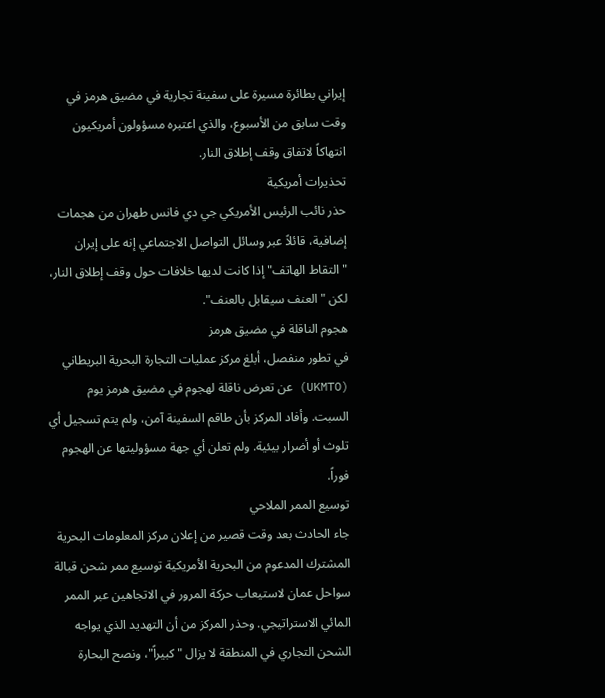إيراني بطائرة مسيرة على سفينة تجارية في مضيق هرمز في وقت سابق من الأسبوع، والذي اعتبره مسؤولون أمريكيون انتهاكاً لاتفاق وقف إطلاق النار.
تحذيرات أمريكية
حذر نائب الرئيس الأمريكي جي دي فانس طهران من هجمات إضافية، قائلاً عبر وسائل التواصل الاجتماعي إنه على إيران "التقاط الهاتف" إذا كانت لديها خلافات حول وقف إطلاق النار، لكن "العنف سيقابل بالعنف".
هجوم الناقلة في مضيق هرمز
في تطور منفصل، أبلغ مركز عمليات التجارة البحرية البريطاني (UKMTO) عن تعرض ناقلة لهجوم في مضيق هرمز يوم السبت. وأفاد المركز بأن طاقم السفينة آمن، ولم يتم تسجيل أي تلوث أو أضرار بيئية. ولم تعلن أي جهة مسؤوليتها عن الهجوم فوراً.
توسيع الممر الملاحي
جاء الحادث بعد وقت قصير من إعلان مركز المعلومات البحرية المشترك المدعوم من البحرية الأمريكية توسيع ممر شحن قبالة سواحل عمان لاستيعاب حركة المرور في الاتجاهين عبر الممر المائي الاستراتيجي. وحذر المركز من أن التهديد الذي يواجه الشحن التجاري في المنطقة لا يزال "كبيراً"، ونصح البحارة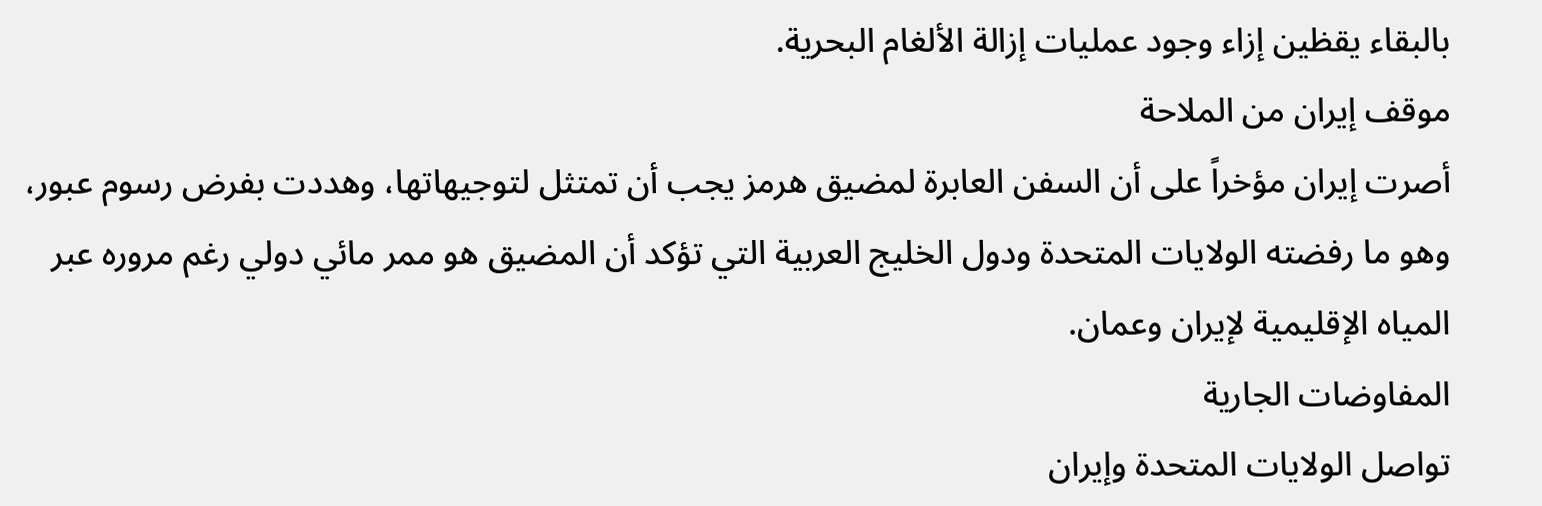بالبقاء يقظين إزاء وجود عمليات إزالة الألغام البحرية.
موقف إيران من الملاحة
أصرت إيران مؤخراً على أن السفن العابرة لمضيق هرمز يجب أن تمتثل لتوجيهاتها، وهددت بفرض رسوم عبور، وهو ما رفضته الولايات المتحدة ودول الخليج العربية التي تؤكد أن المضيق هو ممر مائي دولي رغم مروره عبر المياه الإقليمية لإيران وعمان.
المفاوضات الجارية
تواصل الولايات المتحدة وإيران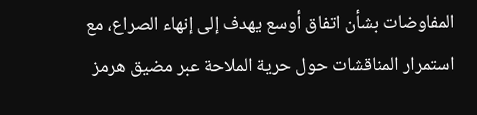المفاوضات بشأن اتفاق أوسع يهدف إلى إنهاء الصراع، مع استمرار المناقشات حول حرية الملاحة عبر مضيق هرمز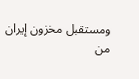ومستقبل مخزون إيران من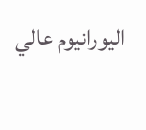اليورانيوم عالي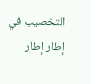التخصيب في إطار إطار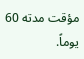مؤقت مدته 60 يوماً.